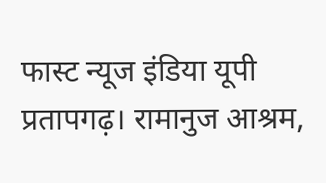फास्ट न्यूज इंडिया यूपी प्रतापगढ़। रामानुज आश्रम,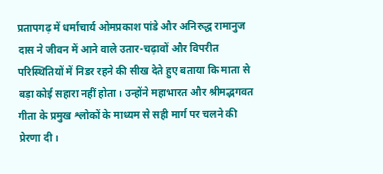प्रतापगढ़ में धर्माचार्य ओमप्रकाश पांडे और अनिरुद्ध रामानुज दास ने जीवन में आने वाले उतार-चढ़ावों और विपरीत परिस्थितियों में निडर रहने की सीख देते हुए बताया कि माता से बड़ा कोई सहारा नहीं होता। उन्होंने महाभारत और श्रीमद्भगवत गीता के प्रमुख श्लोकों के माध्यम से सही मार्ग पर चलने की प्रेरणा दी।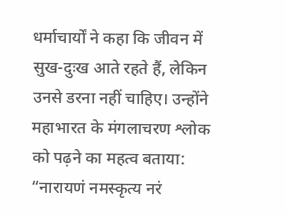धर्माचार्यों ने कहा कि जीवन में सुख-दुःख आते रहते हैं, लेकिन उनसे डरना नहीं चाहिए। उन्होंने महाभारत के मंगलाचरण श्लोक को पढ़ने का महत्व बताया: “नारायणं नमस्कृत्य नरं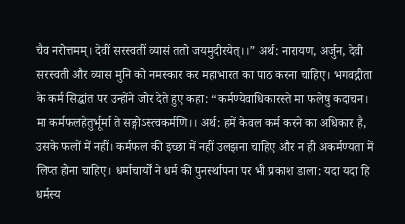चैव नरोत्तमम्। देवीं सरस्वतीं व्यासं ततो जयमुदीरयेत्।।” अर्थ: नारायण, अर्जुन, देवी सरस्वती और व्यास मुनि को नमस्कार कर महाभारत का पाठ करना चाहिए। भगवद्गीता के कर्म सिद्धांत पर उन्होंने जोर देते हुए कहा: “कर्मण्येवाधिकारस्ते मा फलेषु कदाचन। मा कर्मफलहेतुर्भूर्मा ते सङ्गोऽस्त्वकर्मणि।। अर्थ: हमें केवल कर्म करने का अधिकार है, उसके फलों में नहीं। कर्मफल की इच्छा में नहीं उलझना चाहिए और न ही अकर्मण्यता में लिप्त होना चाहिए। धर्माचार्यों ने धर्म की पुनर्स्थापना पर भी प्रकाश डाला: यदा यदा हि धर्मस्य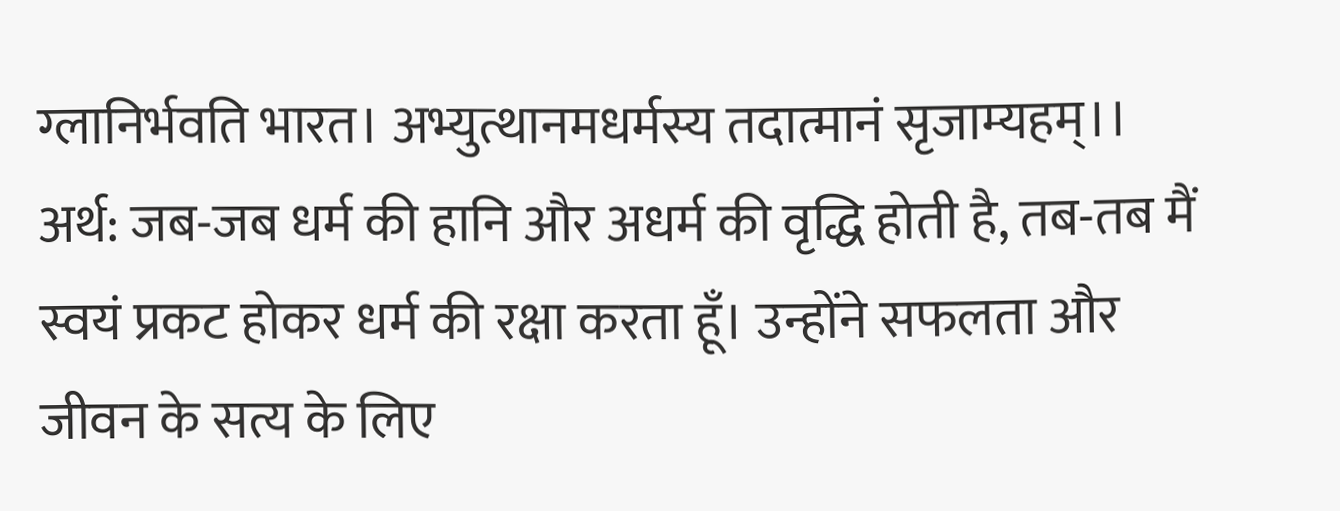ग्लानिर्भवति भारत। अभ्युत्थानमधर्मस्य तदात्मानं सृजाम्यहम्।। अर्थ: जब-जब धर्म की हानि और अधर्म की वृद्धि होती है, तब-तब मैं स्वयं प्रकट होकर धर्म की रक्षा करता हूँ। उन्होंने सफलता और जीवन के सत्य के लिए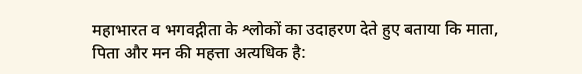महाभारत व भगवद्गीता के श्लोकों का उदाहरण देते हुए बताया कि माता, पिता और मन की महत्ता अत्यधिक है: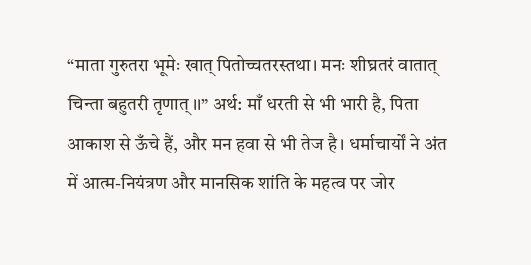“माता गुरुतरा भूमेः खात् पितोच्चतरस्तथा। मनः शीघ्रतरं वातात् चिन्ता बहुतरी तृणात्।।” अर्थ: माँ धरती से भी भारी है, पिता आकाश से ऊँचे हैं, और मन हवा से भी तेज है। धर्माचार्यों ने अंत में आत्म-नियंत्रण और मानसिक शांति के महत्व पर जोर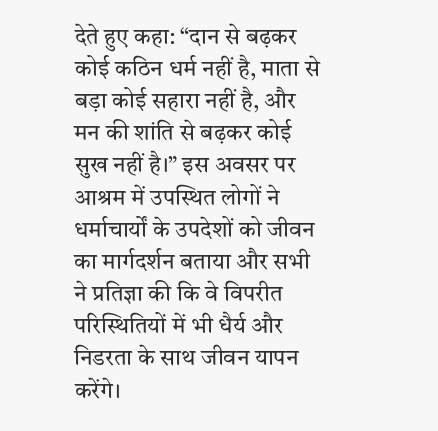देते हुए कहा: “दान से बढ़कर कोई कठिन धर्म नहीं है, माता से बड़ा कोई सहारा नहीं है, और मन की शांति से बढ़कर कोई सुख नहीं है।” इस अवसर पर आश्रम में उपस्थित लोगों ने धर्माचार्यों के उपदेशों को जीवन का मार्गदर्शन बताया और सभी ने प्रतिज्ञा की कि वे विपरीत परिस्थितियों में भी धैर्य और निडरता के साथ जीवन यापन करेंगे।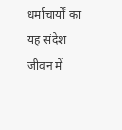धर्माचार्यों का यह संदेश जीवन में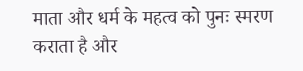माता और धर्म के महत्व को पुनः स्मरण कराता है और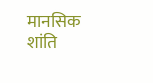मानसिक शांति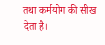तथा कर्मयोग की सीख देता है।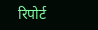रिपोर्ट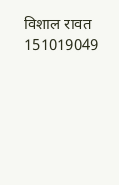विशाल रावत 151019049